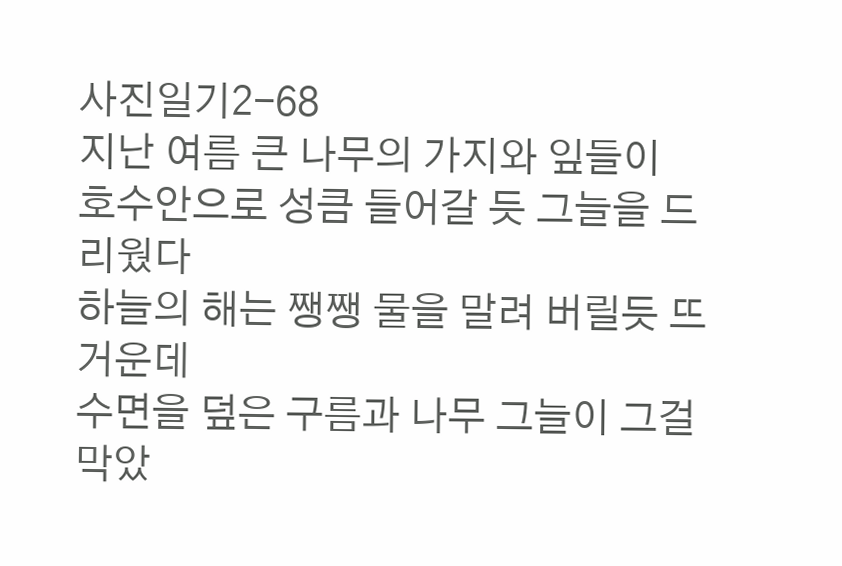사진일기2-68
지난 여름 큰 나무의 가지와 잎들이
호수안으로 성큼 들어갈 듯 그늘을 드리웠다
하늘의 해는 쨍쨍 물을 말려 버릴듯 뜨거운데
수면을 덮은 구름과 나무 그늘이 그걸 막았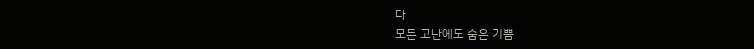다
모든 고난에도 숨은 기쁨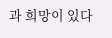과 희망이 있다